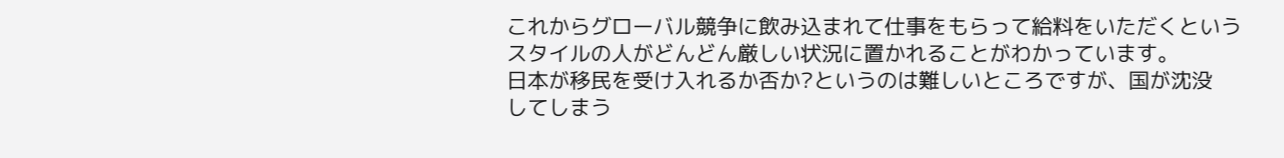これからグローバル競争に飲み込まれて仕事をもらって給料をいただくという
スタイルの人がどんどん厳しい状況に置かれることがわかっています。
日本が移民を受け入れるか否か?というのは難しいところですが、国が沈没
してしまう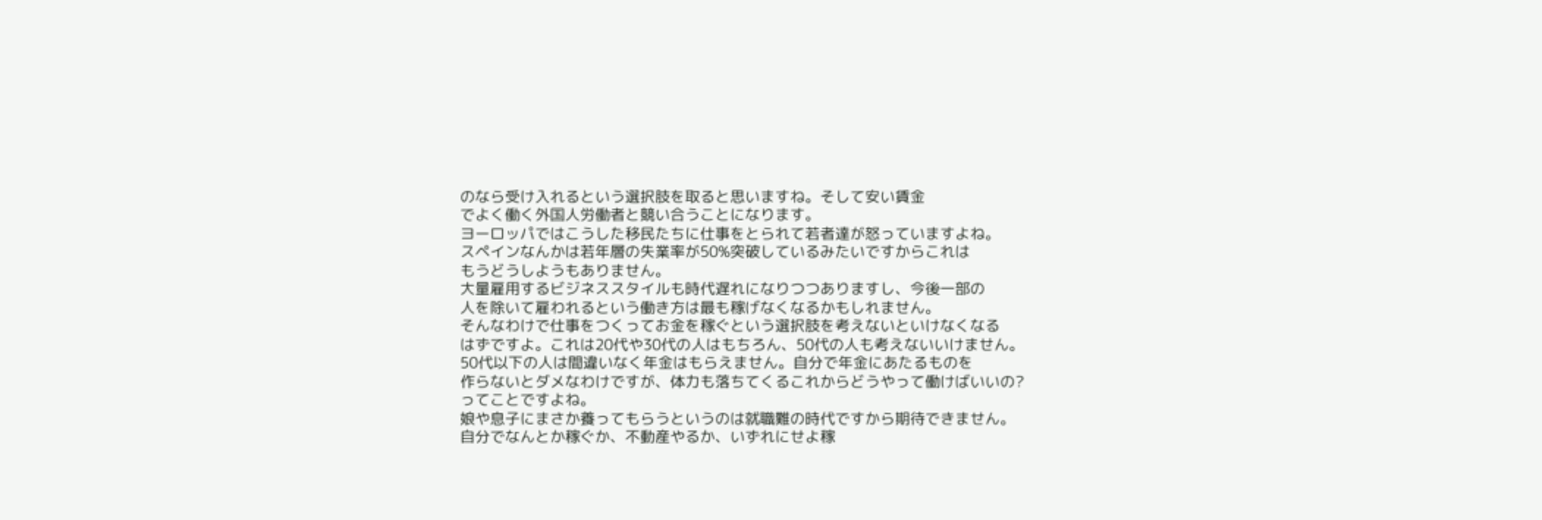のなら受け入れるという選択肢を取ると思いますね。そして安い賃金
でよく働く外国人労働者と競い合うことになります。
ヨーロッパではこうした移民たちに仕事をとられて若者達が怒っていますよね。
スペインなんかは若年層の失業率が50%突破しているみたいですからこれは
もうどうしようもありません。
大量雇用するビジネススタイルも時代遅れになりつつありますし、今後一部の
人を除いて雇われるという働き方は最も稼げなくなるかもしれません。
そんなわけで仕事をつくってお金を稼ぐという選択肢を考えないといけなくなる
はずですよ。これは20代や30代の人はもちろん、50代の人も考えないいけません。
50代以下の人は間違いなく年金はもらえません。自分で年金にあたるものを
作らないとダメなわけですが、体力も落ちてくるこれからどうやって働けばいいの?
ってことですよね。
娘や息子にまさか養ってもらうというのは就職難の時代ですから期待できません。
自分でなんとか稼ぐか、不動産やるか、いずれにせよ稼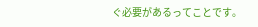ぐ必要があるってことです。